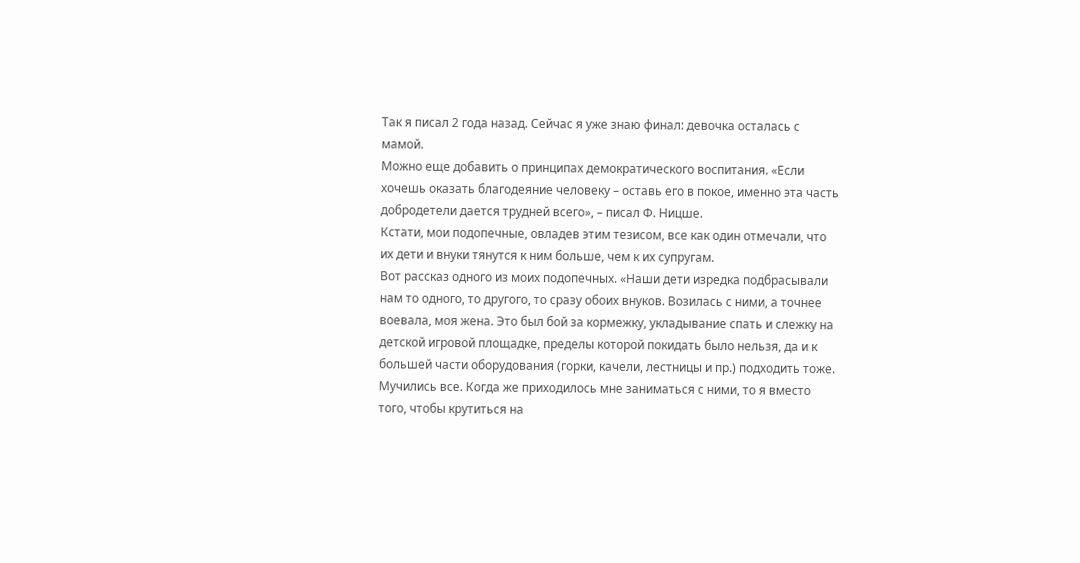Так я писал 2 года назад. Сейчас я уже знаю финал: девочка осталась с мамой.
Можно еще добавить о принципах демократического воспитания. «Если хочешь оказать благодеяние человеку – оставь его в покое, именно эта часть добродетели дается трудней всего», – писал Ф. Ницше.
Кстати, мои подопечные, овладев этим тезисом, все как один отмечали, что их дети и внуки тянутся к ним больше, чем к их супругам.
Вот рассказ одного из моих подопечных. «Наши дети изредка подбрасывали нам то одного, то другого, то сразу обоих внуков. Возилась с ними, а точнее воевала, моя жена. Это был бой за кормежку, укладывание спать и слежку на детской игровой площадке, пределы которой покидать было нельзя, да и к большей части оборудования (горки, качели, лестницы и пр.) подходить тоже. Мучились все. Когда же приходилось мне заниматься с ними, то я вместо того, чтобы крутиться на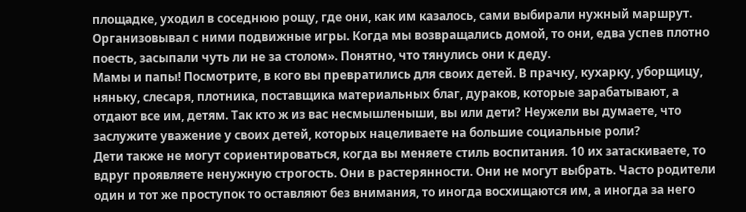площадке, уходил в соседнюю рощу, где они, как им казалось, сами выбирали нужный маршрут. Организовывал с ними подвижные игры. Когда мы возвращались домой, то они, едва успев плотно поесть, засыпали чуть ли не за столом». Понятно, что тянулись они к деду.
Мамы и папы! Посмотрите, в кого вы превратились для своих детей. В прачку, кухарку, уборщицу, няньку, слесаря, плотника, поставщика материальных благ, дураков, которые зарабатывают, а отдают все им, детям. Так кто ж из вас несмышленыши, вы или дети? Неужели вы думаете, что заслужите уважение у своих детей, которых нацеливаете на большие социальные роли?
Дети также не могут сориентироваться, когда вы меняете стиль воспитания. 10 их затаскиваете, то вдруг проявляете ненужную строгость. Они в растерянности. Они не могут выбрать. Часто родители один и тот же проступок то оставляют без внимания, то иногда восхищаются им, а иногда за него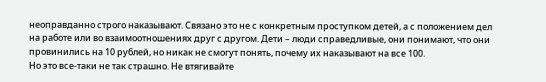неоправданно строго наказывают. Связано это не с конкретным проступком детей, а с положением дел на работе или во взаимоотношениях друг с другом. Дети – люди справедливые, они понимают, что они провинились на 10 рублей, но никак не смогут понять, почему их наказывают на все 100.
Но это все-таки не так страшно. Не втягивайте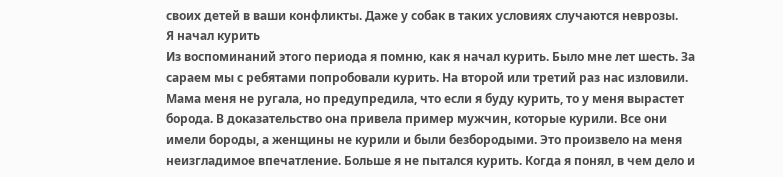своих детей в ваши конфликты. Даже у собак в таких условиях случаются неврозы.
Я начал курить
Из воспоминаний этого периода я помню, как я начал курить. Было мне лет шесть. За сараем мы с ребятами попробовали курить. На второй или третий раз нас изловили. Мама меня не ругала, но предупредила, что если я буду курить, то у меня вырастет борода. В доказательство она привела пример мужчин, которые курили. Все они имели бороды, а женщины не курили и были безбородыми. Это произвело на меня неизгладимое впечатление. Больше я не пытался курить. Когда я понял, в чем дело и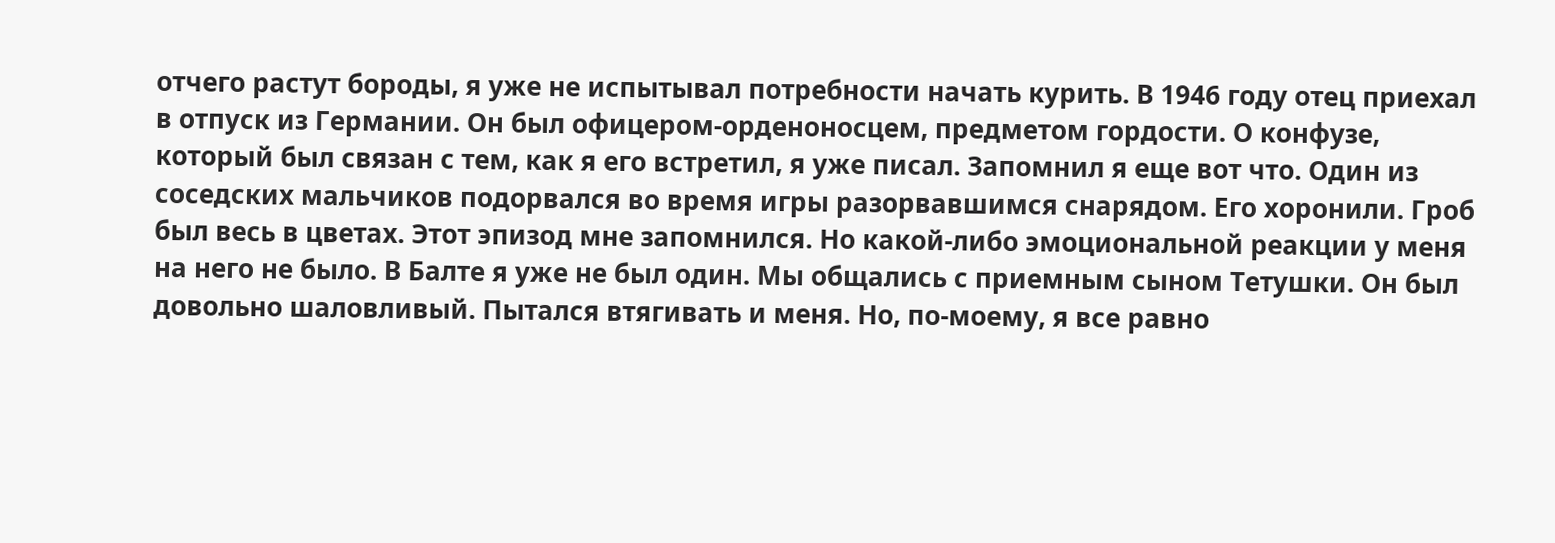отчего растут бороды, я уже не испытывал потребности начать курить. В 1946 году отец приехал в отпуск из Германии. Он был офицером-орденоносцем, предметом гордости. О конфузе, который был связан с тем, как я его встретил, я уже писал. Запомнил я еще вот что. Один из соседских мальчиков подорвался во время игры разорвавшимся снарядом. Его хоронили. Гроб был весь в цветах. Этот эпизод мне запомнился. Но какой-либо эмоциональной реакции у меня на него не было. В Балте я уже не был один. Мы общались с приемным сыном Тетушки. Он был довольно шаловливый. Пытался втягивать и меня. Но, по-моему, я все равно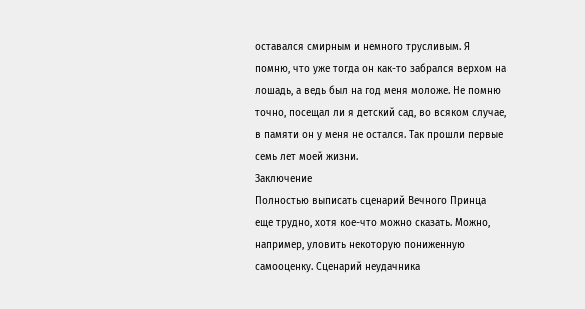оставался смирным и немного трусливым. Я помню, что уже тогда он как-то забрался верхом на лошадь, а ведь был на год меня моложе. Не помню точно, посещал ли я детский сад, во всяком случае, в памяти он у меня не остался. Так прошли первые семь лет моей жизни.
Заключение
Полностью выписать сценарий Вечного Принца еще трудно, хотя кое-что можно сказать. Можно, например, уловить некоторую пониженную самооценку. Сценарий неудачника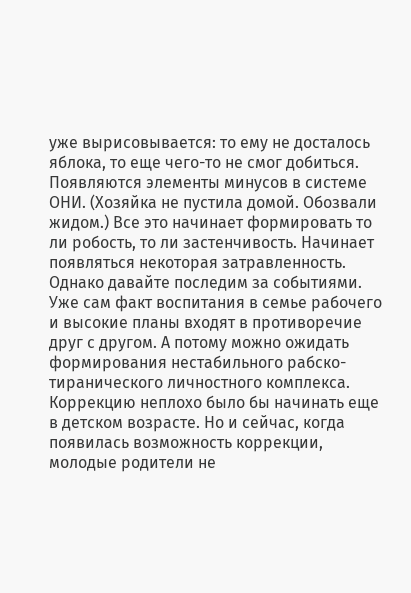уже вырисовывается: то ему не досталось яблока, то еще чего-то не смог добиться. Появляются элементы минусов в системе ОНИ. (Хозяйка не пустила домой. Обозвали жидом.) Все это начинает формировать то ли робость, то ли застенчивость. Начинает появляться некоторая затравленность. Однако давайте последим за событиями. Уже сам факт воспитания в семье рабочего и высокие планы входят в противоречие друг с другом. А потому можно ожидать формирования нестабильного рабско-тиранического личностного комплекса. Коррекцию неплохо было бы начинать еще в детском возрасте. Но и сейчас, когда появилась возможность коррекции, молодые родители не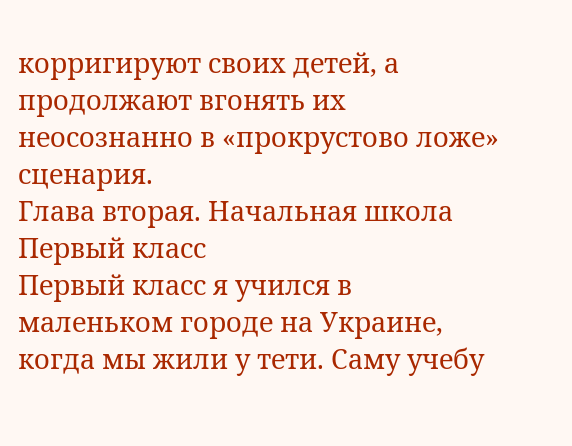корригируют своих детей, а продолжают вгонять их неосознанно в «прокрустово ложе» сценария.
Глава вторая. Начальная школа
Первый класс
Первый класс я учился в маленьком городе на Украине, когда мы жили у тети. Саму учебу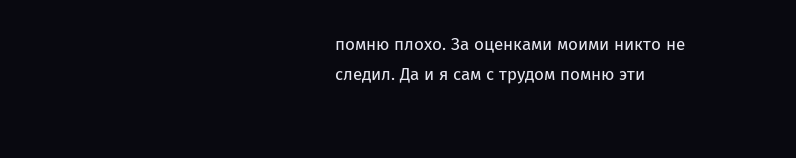помню плохо. За оценками моими никто не следил. Да и я сам с трудом помню эти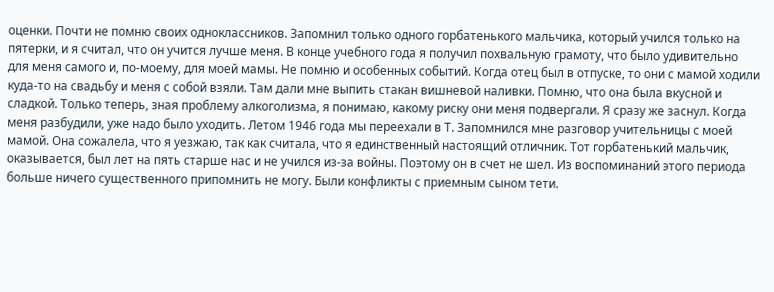оценки. Почти не помню своих одноклассников. Запомнил только одного горбатенького мальчика, который учился только на пятерки, и я считал, что он учится лучше меня. В конце учебного года я получил похвальную грамоту, что было удивительно для меня самого и, по-моему, для моей мамы. Не помню и особенных событий. Когда отец был в отпуске, то они с мамой ходили куда-то на свадьбу и меня с собой взяли. Там дали мне выпить стакан вишневой наливки. Помню, что она была вкусной и сладкой. Только теперь, зная проблему алкоголизма, я понимаю, какому риску они меня подвергали. Я сразу же заснул. Когда меня разбудили, уже надо было уходить. Летом 1946 года мы переехали в Т. Запомнился мне разговор учительницы с моей мамой. Она сожалела, что я уезжаю, так как считала, что я единственный настоящий отличник. Тот горбатенький мальчик, оказывается, был лет на пять старше нас и не учился из-за войны. Поэтому он в счет не шел. Из воспоминаний этого периода больше ничего существенного припомнить не могу. Были конфликты с приемным сыном тети.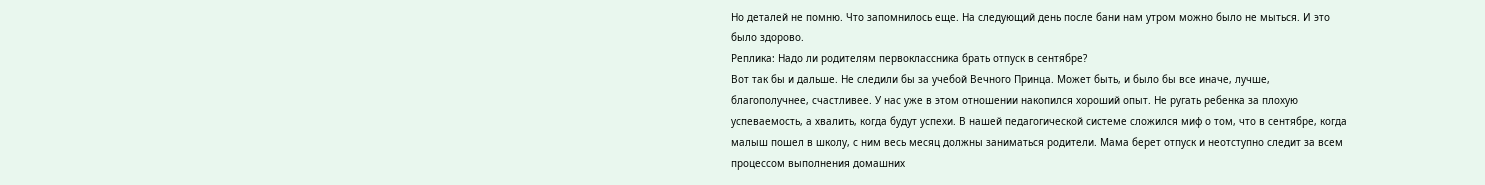Но деталей не помню. Что запомнилось еще. На следующий день после бани нам утром можно было не мыться. И это было здорово.
Реплика: Надо ли родителям первоклассника брать отпуск в сентябре?
Вот так бы и дальше. Не следили бы за учебой Вечного Принца. Может быть, и было бы все иначе, лучше, благополучнее, счастливее. У нас уже в этом отношении накопился хороший опыт. Не ругать ребенка за плохую успеваемость, а хвалить, когда будут успехи. В нашей педагогической системе сложился миф о том, что в сентябре, когда малыш пошел в школу, с ним весь месяц должны заниматься родители. Мама берет отпуск и неотступно следит за всем процессом выполнения домашних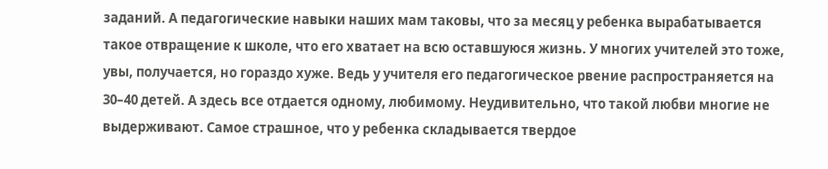заданий. А педагогические навыки наших мам таковы, что за месяц у ребенка вырабатывается такое отвращение к школе, что его хватает на всю оставшуюся жизнь. У многих учителей это тоже, увы, получается, но гораздо хуже. Ведь у учителя его педагогическое рвение распространяется на 30–40 детей. А здесь все отдается одному, любимому. Неудивительно, что такой любви многие не выдерживают. Самое страшное, что у ребенка складывается твердое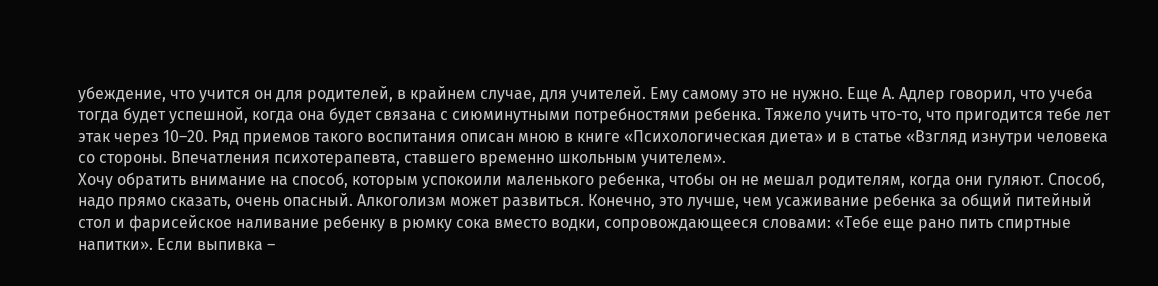убеждение, что учится он для родителей, в крайнем случае, для учителей. Ему самому это не нужно. Еще А. Адлер говорил, что учеба тогда будет успешной, когда она будет связана с сиюминутными потребностями ребенка. Тяжело учить что-то, что пригодится тебе лет этак через 10–20. Ряд приемов такого воспитания описан мною в книге «Психологическая диета» и в статье «Взгляд изнутри человека со стороны. Впечатления психотерапевта, ставшего временно школьным учителем».
Хочу обратить внимание на способ, которым успокоили маленького ребенка, чтобы он не мешал родителям, когда они гуляют. Способ, надо прямо сказать, очень опасный. Алкоголизм может развиться. Конечно, это лучше, чем усаживание ребенка за общий питейный стол и фарисейское наливание ребенку в рюмку сока вместо водки, сопровождающееся словами: «Тебе еще рано пить спиртные напитки». Если выпивка –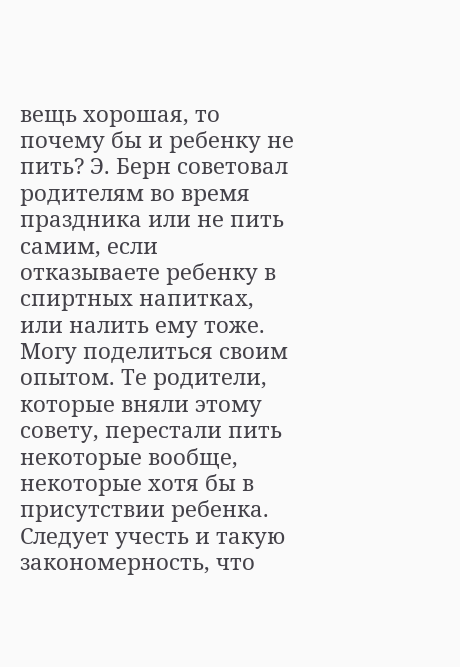вещь хорошая, то почему бы и ребенку не пить? Э. Берн советовал родителям во время праздника или не пить самим, если отказываете ребенку в спиртных напитках, или налить ему тоже. Могу поделиться своим опытом. Те родители, которые вняли этому совету, перестали пить некоторые вообще, некоторые хотя бы в присутствии ребенка. Следует учесть и такую закономерность, что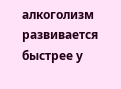алкоголизм развивается быстрее у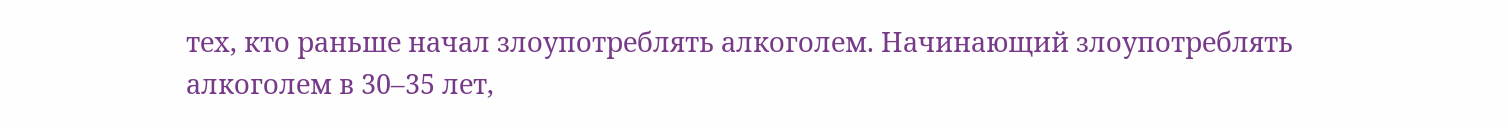тех, кто раньше начал злоупотреблять алкоголем. Начинающий злоупотреблять алкоголем в 30–35 лет,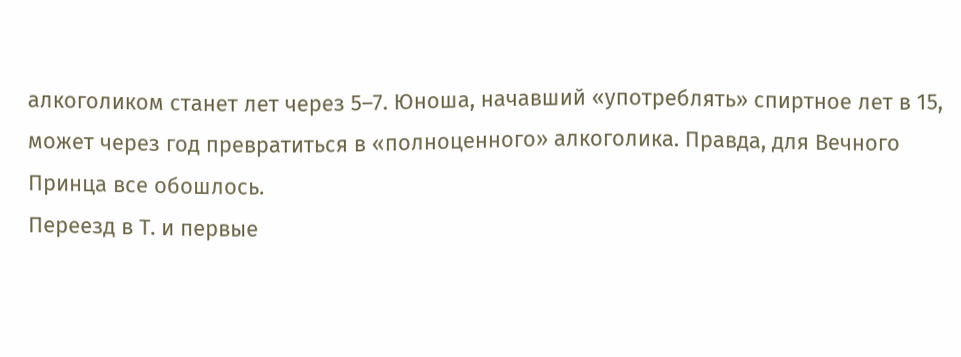алкоголиком станет лет через 5–7. Юноша, начавший «употреблять» спиртное лет в 15, может через год превратиться в «полноценного» алкоголика. Правда, для Вечного Принца все обошлось.
Переезд в Т. и первые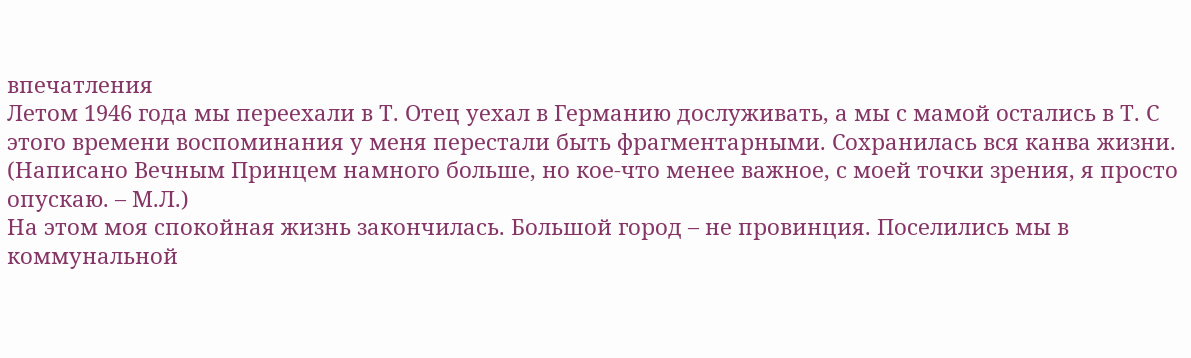впечатления
Летом 1946 года мы переехали в Т. Отец уехал в Германию дослуживать, а мы с мамой остались в Т. С этого времени воспоминания у меня перестали быть фрагментарными. Сохранилась вся канва жизни. (Написано Вечным Принцем намного больше, но кое-что менее важное, с моей точки зрения, я просто опускаю. – М.Л.)
На этом моя спокойная жизнь закончилась. Большой город – не провинция. Поселились мы в коммунальной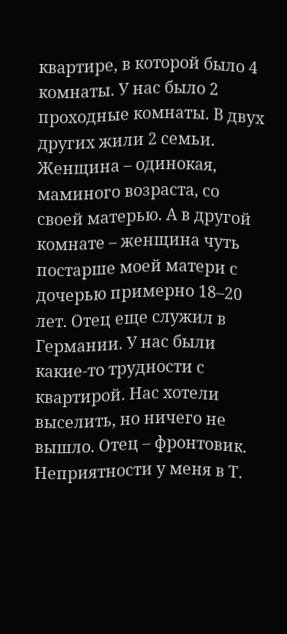квартире, в которой было 4 комнаты. У нас было 2 проходные комнаты. В двух других жили 2 семьи. Женщина – одинокая, маминого возраста, со своей матерью. А в другой комнате – женщина чуть постарше моей матери с дочерью примерно 18–20 лет. Отец еще служил в Германии. У нас были какие-то трудности с квартирой. Нас хотели выселить, но ничего не вышло. Отец – фронтовик. Неприятности у меня в Т.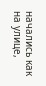начались как на улице,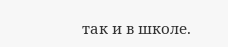так и в школе.